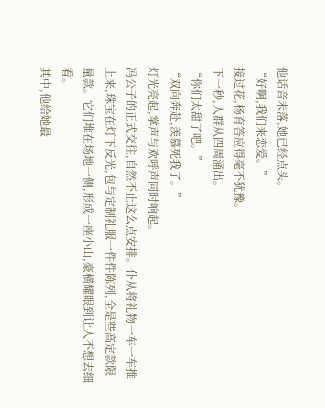他话音未落,她已经点头。
“好啊,我们来恋爱。”
接过花,杨育答应得毫不犹豫。
下一秒,人群从四周涌出。
“你们太甜了吧。”
“双向奔赴,羡慕死我了。”
灯光亮起,掌声与欢呼声同时响起。
冯公子的正式交往,自然不止这么点安排。仆从将礼物一车一车推上来,珠宝在灯下反光,包与定制礼服一件件陈列,全是些高定款限量款。它们堆在场地一侧,形成一座小山,豪横耀眼到让人不想去细看。
其中,他给她最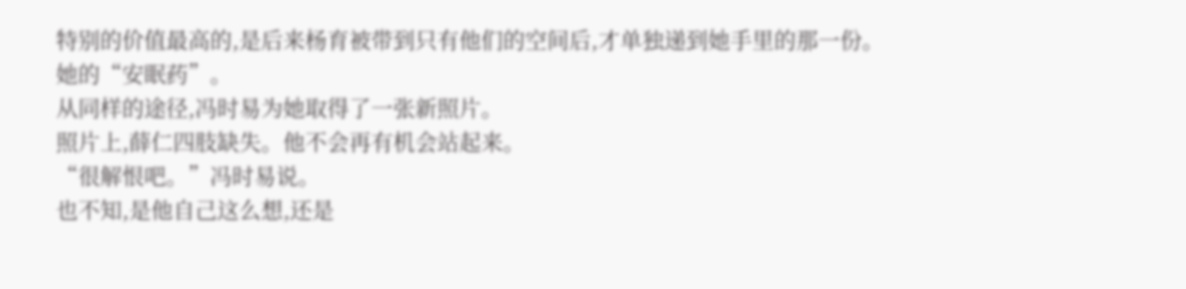特别的价值最高的,是后来杨育被带到只有他们的空间后,才单独递到她手里的那一份。
她的“安眠药”。
从同样的途径,冯时易为她取得了一张新照片。
照片上,薛仁四肢缺失。他不会再有机会站起来。
“很解恨吧。”冯时易说。
也不知,是他自己这么想,还是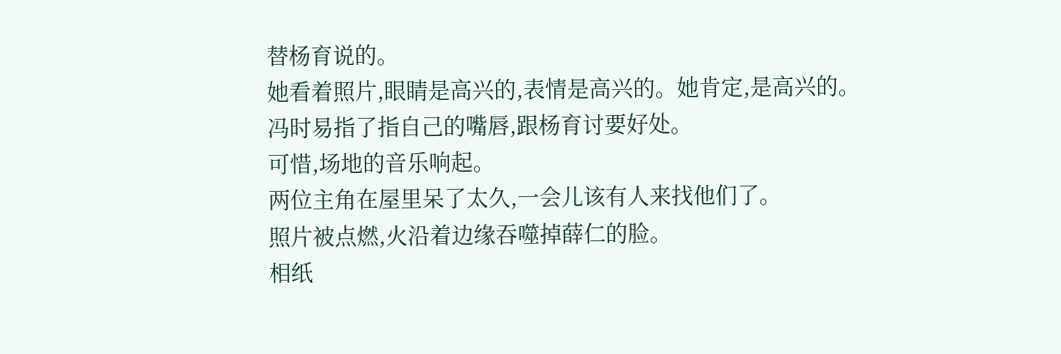替杨育说的。
她看着照片,眼睛是高兴的,表情是高兴的。她肯定,是高兴的。
冯时易指了指自己的嘴唇,跟杨育讨要好处。
可惜,场地的音乐响起。
两位主角在屋里呆了太久,一会儿该有人来找他们了。
照片被点燃,火沿着边缘吞噬掉薛仁的脸。
相纸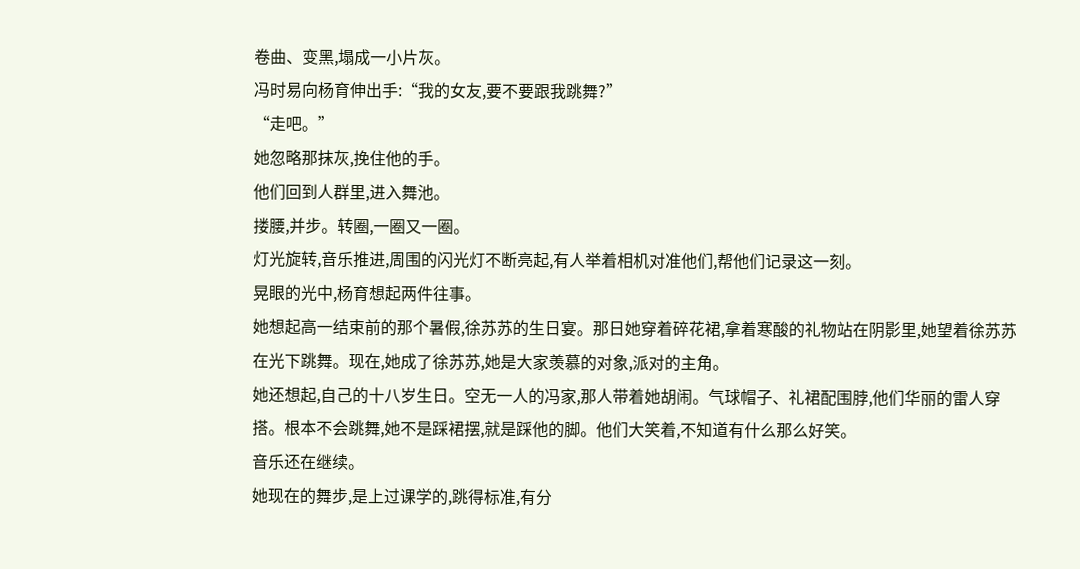卷曲、变黑,塌成一小片灰。
冯时易向杨育伸出手:“我的女友,要不要跟我跳舞?”
“走吧。”
她忽略那抹灰,挽住他的手。
他们回到人群里,进入舞池。
搂腰,并步。转圈,一圈又一圈。
灯光旋转,音乐推进,周围的闪光灯不断亮起,有人举着相机对准他们,帮他们记录这一刻。
晃眼的光中,杨育想起两件往事。
她想起高一结束前的那个暑假,徐苏苏的生日宴。那日她穿着碎花裙,拿着寒酸的礼物站在阴影里,她望着徐苏苏在光下跳舞。现在,她成了徐苏苏,她是大家羡慕的对象,派对的主角。
她还想起,自己的十八岁生日。空无一人的冯家,那人带着她胡闹。气球帽子、礼裙配围脖,他们华丽的雷人穿搭。根本不会跳舞,她不是踩裙摆,就是踩他的脚。他们大笑着,不知道有什么那么好笑。
音乐还在继续。
她现在的舞步,是上过课学的,跳得标准,有分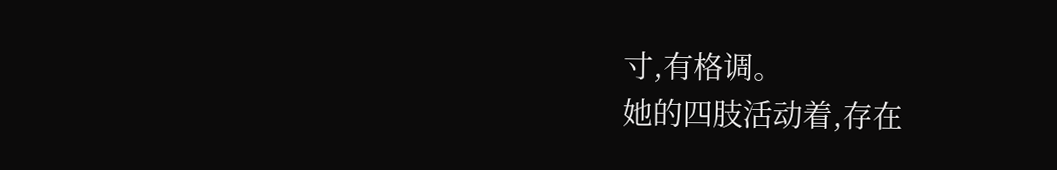寸,有格调。
她的四肢活动着,存在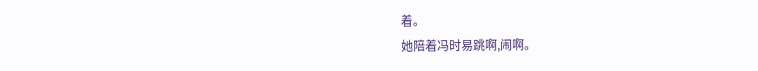着。
她陪着冯时易跳啊,闹啊。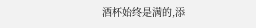酒杯始终是满的,添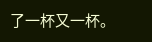了一杯又一杯。